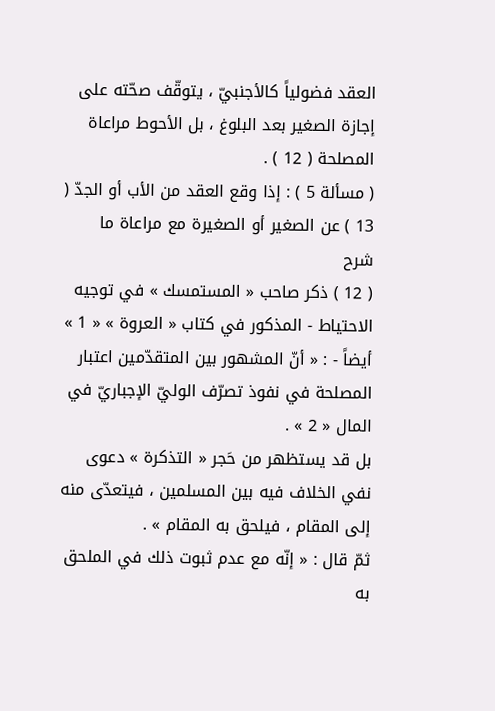العقد فضولياً كالأجنبيّ ، يتوقّف صحّته على إجازة الصغير بعد البلوغ ، بل الأحوط مراعاة المصلحة ( 12 ) .
( مسألة 5 ) : إذا وقع العقد من الأب أو الجدّ ( 13 ) عن الصغير أو الصغيرة مع مراعاة ما
شرح
( 12 ) ذكر صاحب « المستمسك » في توجيه الاحتياط - المذكور في كتاب « العروة » « 1 » أيضاً - : « أنّ المشهور بين المتقدّمين اعتبار المصلحة في نفوذ تصرّف الوليّ الإجباريّ في المال « 2 » .
بل قد يستظهر من حَجر « التذكرة » دعوى نفي الخلاف فيه بين المسلمين ، فيتعدّى منه إلى المقام ، فيلحق به المقام » .
ثمّ قال : « إنّه مع عدم ثبوت ذلك في الملحق به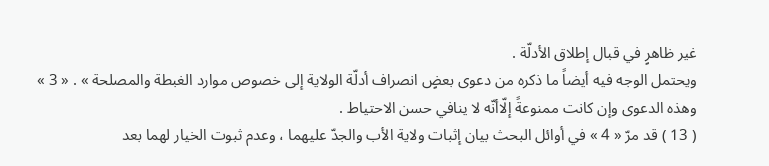غير ظاهرٍ في قبال إطلاق الأدلّة .
ويحتمل الوجه فيه أيضاً ما ذكره من دعوى بعضٍ انصراف أدلّة الولاية إلى خصوص موارد الغبطة والمصلحة » . « 3 »
وهذه الدعوى وإن كانت ممنوعةً إلّاأنّه لا ينافي حسن الاحتياط .
( 13 ) قد مرّ « 4 » في أوائل البحث بيان إثبات ولاية الأب والجدّ عليهما ، وعدم ثبوت الخيار لهما بعد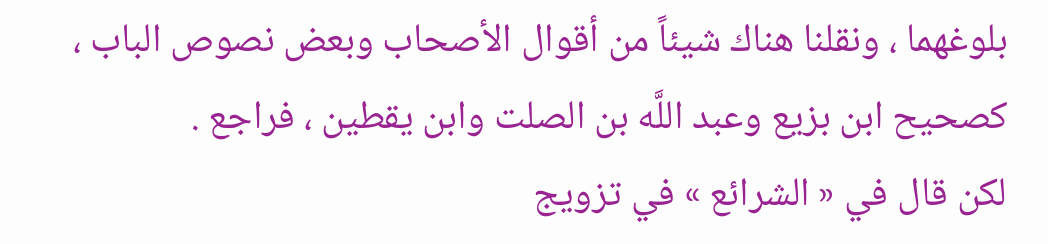بلوغهما ، ونقلنا هناك شيئاً من أقوال الأصحاب وبعض نصوص الباب ، كصحيح ابن بزيع وعبد اللَّه بن الصلت وابن يقطين ، فراجع .
لكن قال في « الشرائع » في تزويج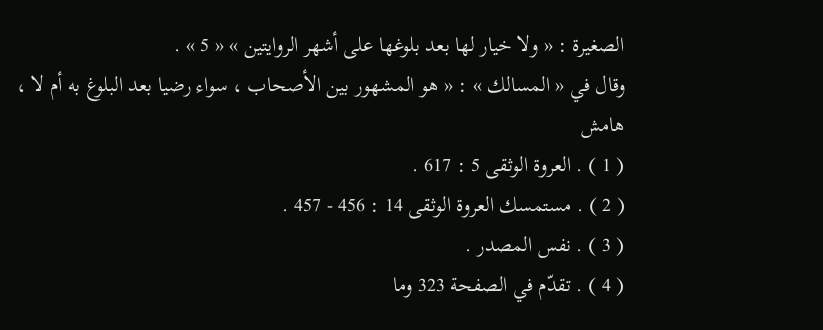الصغيرة : « ولا خيار لها بعد بلوغها على أشهر الروايتين » « 5 » .
وقال في « المسالك » : « هو المشهور بين الأصحاب ، سواء رضيا بعد البلوغ به أم لا ،
هامش
( 1 ) . العروة الوثقى 5 : 617 .
( 2 ) . مستمسك العروة الوثقى 14 : 456 - 457 .
( 3 ) . نفس المصدر .
( 4 ) . تقدّم في الصفحة 323 وما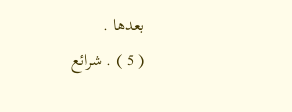بعدها .
( 5 ) . شرائع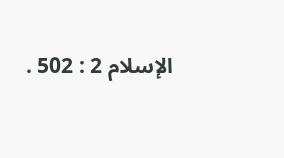الإسلام 2 : 502 .